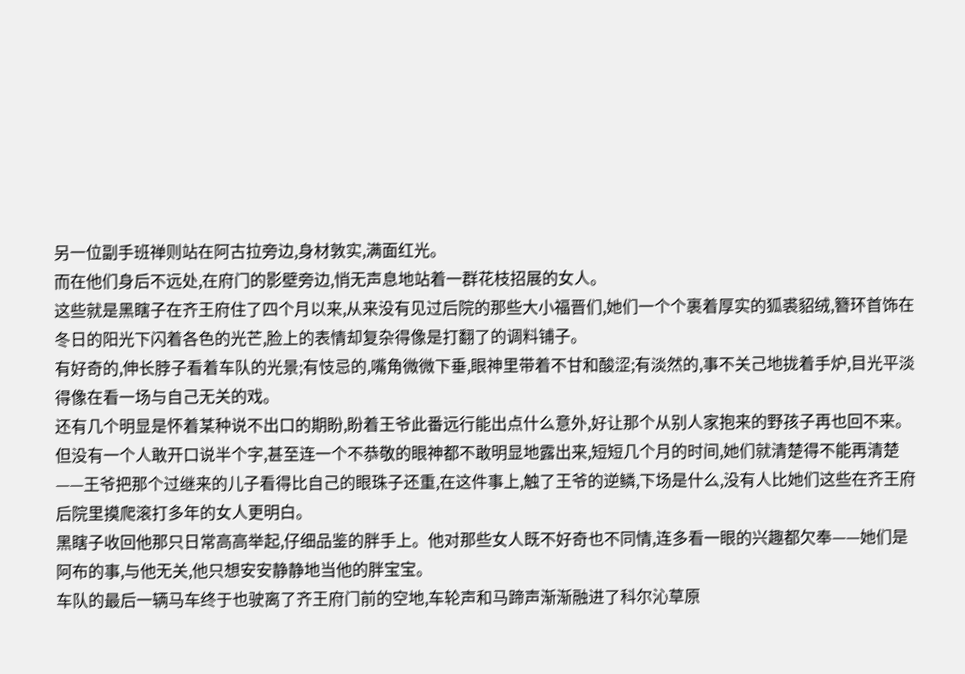另一位副手班禅则站在阿古拉旁边,身材敦实,满面红光。
而在他们身后不远处,在府门的影壁旁边,悄无声息地站着一群花枝招展的女人。
这些就是黑瞎子在齐王府住了四个月以来,从来没有见过后院的那些大小福晋们,她们一个个裹着厚实的狐裘貂绒,簪环首饰在冬日的阳光下闪着各色的光芒,脸上的表情却复杂得像是打翻了的调料铺子。
有好奇的,伸长脖子看着车队的光景;有忮忌的,嘴角微微下垂,眼神里带着不甘和酸涩;有淡然的,事不关己地拢着手炉,目光平淡得像在看一场与自己无关的戏。
还有几个明显是怀着某种说不出口的期盼,盼着王爷此番远行能出点什么意外,好让那个从别人家抱来的野孩子再也回不来。
但没有一个人敢开口说半个字,甚至连一个不恭敬的眼神都不敢明显地露出来,短短几个月的时间,她们就清楚得不能再清楚——王爷把那个过继来的儿子看得比自己的眼珠子还重,在这件事上,触了王爷的逆鳞,下场是什么,没有人比她们这些在齐王府后院里摸爬滚打多年的女人更明白。
黑瞎子收回他那只日常高高举起,仔细品鉴的胖手上。他对那些女人既不好奇也不同情,连多看一眼的兴趣都欠奉——她们是阿布的事,与他无关,他只想安安静静地当他的胖宝宝。
车队的最后一辆马车终于也驶离了齐王府门前的空地,车轮声和马蹄声渐渐融进了科尔沁草原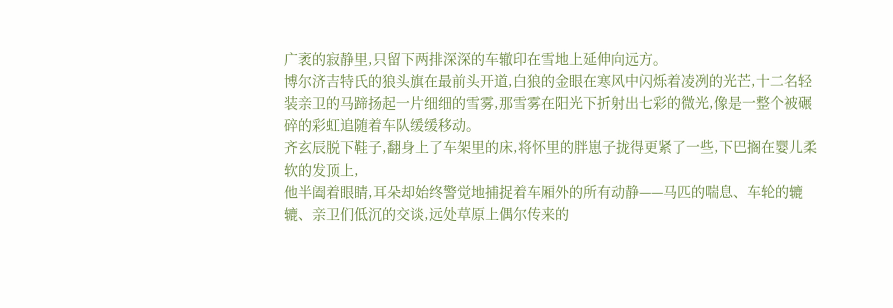广袤的寂静里,只留下两排深深的车辙印在雪地上延伸向远方。
博尔济吉特氏的狼头旗在最前头开道,白狼的金眼在寒风中闪烁着凌冽的光芒,十二名轻装亲卫的马蹄扬起一片细细的雪雾,那雪雾在阳光下折射出七彩的微光,像是一整个被碾碎的彩虹追随着车队缓缓移动。
齐玄辰脱下鞋子,翻身上了车架里的床,将怀里的胖崽子拢得更紧了一些,下巴搁在婴儿柔软的发顶上,
他半阖着眼睛,耳朵却始终警觉地捕捉着车厢外的所有动静——马匹的喘息、车轮的辘辘、亲卫们低沉的交谈,远处草原上偶尔传来的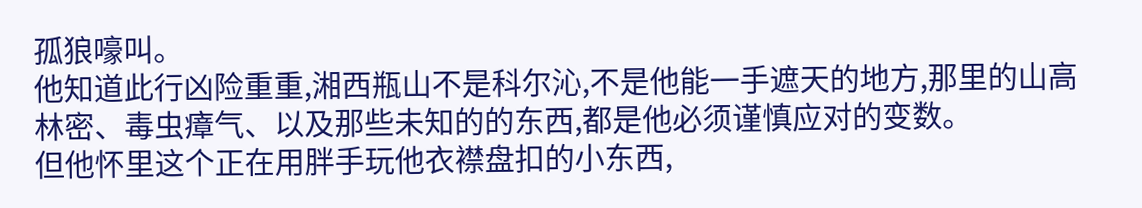孤狼嚎叫。
他知道此行凶险重重,湘西瓶山不是科尔沁,不是他能一手遮天的地方,那里的山高林密、毒虫瘴气、以及那些未知的的东西,都是他必须谨慎应对的变数。
但他怀里这个正在用胖手玩他衣襟盘扣的小东西,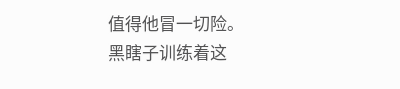值得他冒一切险。
黑瞎子训练着这